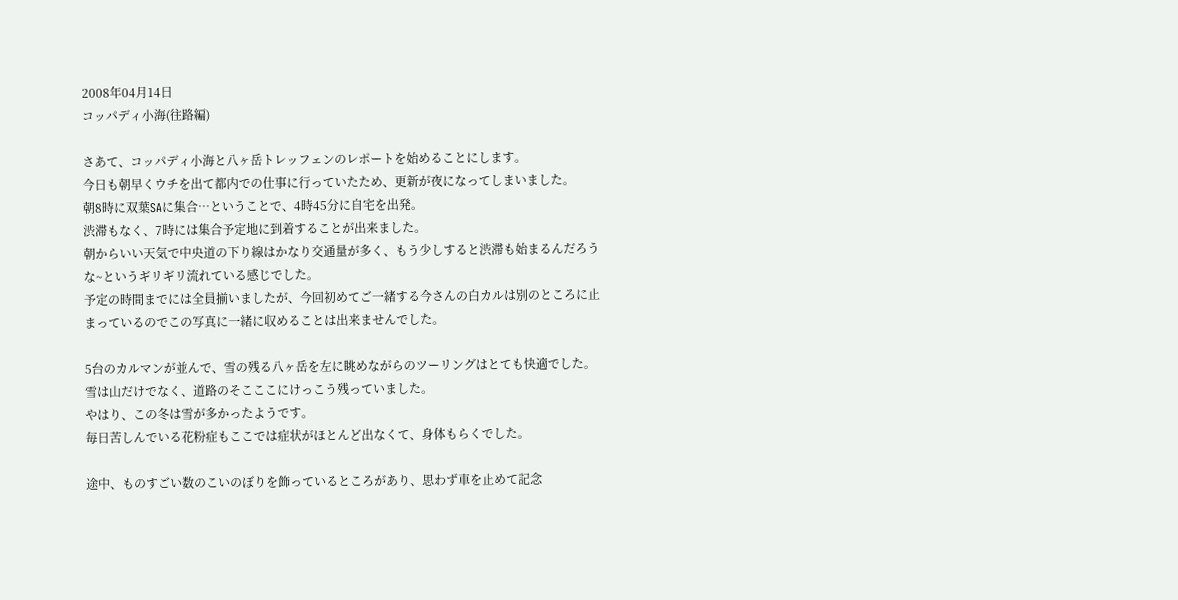2008年04月14日
コッパディ小海(往路編)

さあて、コッパディ小海と八ヶ岳トレッフェンのレポートを始めることにします。
今日も朝早くウチを出て都内での仕事に行っていたため、更新が夜になってしまいました。
朝8時に双葉SAに集合…ということで、4時45分に自宅を出発。
渋滞もなく、7時には集合予定地に到着することが出来ました。
朝からいい天気で中央道の下り線はかなり交通量が多く、もう少しすると渋滞も始まるんだろうな~というギリギリ流れている感じでした。
予定の時間までには全員揃いましたが、今回初めてご一緒する今さんの白カルは別のところに止まっているのでこの写真に一緒に収めることは出来ませんでした。

5台のカルマンが並んで、雪の残る八ヶ岳を左に眺めながらのツーリングはとても快適でした。
雪は山だけでなく、道路のそこここにけっこう残っていました。
やはり、この冬は雪が多かったようです。
毎日苦しんでいる花粉症もここでは症状がほとんど出なくて、身体もらくでした。

途中、ものすごい数のこいのぼりを飾っているところがあり、思わず車を止めて記念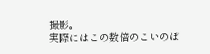撮影。
実際にはこの数倍のこいのぼ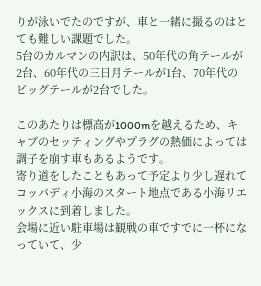りが泳いでたのですが、車と一緒に撮るのはとても難しい課題でした。
5台のカルマンの内訳は、50年代の角テールが2台、60年代の三日月テールが1台、70年代のビッグテールが2台でした。

このあたりは標高が1000mを越えるため、キャブのセッティングやプラグの熱価によっては調子を崩す車もあるようです。
寄り道をしたこともあって予定より少し遅れてコッパディ小海のスタート地点である小海リエックスに到着しました。
会場に近い駐車場は観戦の車ですでに一杯になっていて、少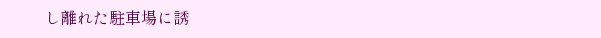し離れた駐車場に誘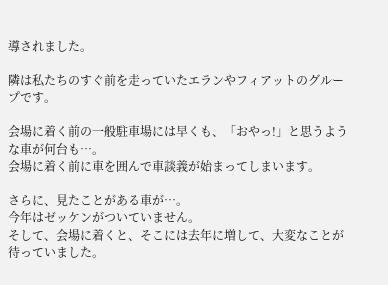導されました。

隣は私たちのすぐ前を走っていたエランやフィアットのグループです。

会場に着く前の一般駐車場には早くも、「おやっ!」と思うような車が何台も…。
会場に着く前に車を囲んで車談義が始まってしまいます。

さらに、見たことがある車が…。
今年はゼッケンがついていません。
そして、会場に着くと、そこには去年に増して、大変なことが待っていました。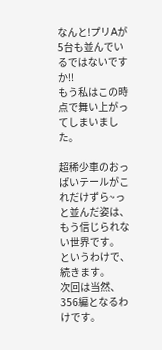なんと!プリAが5台も並んでいるではないですか!!
もう私はこの時点で舞い上がってしまいました。

超稀少車のおっぱいテールがこれだけずら~っと並んだ姿は、もう信じられない世界です。
というわけで、続きます。
次回は当然、356編となるわけです。